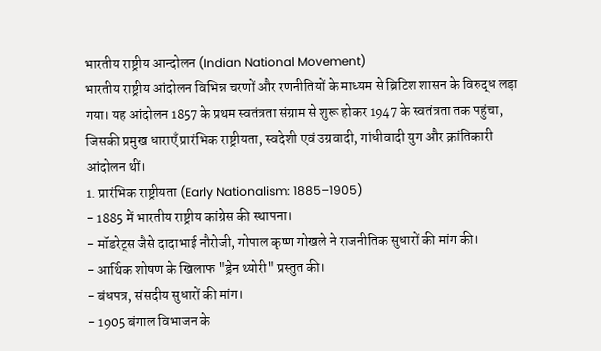भारतीय राष्ट्रीय आन्दोलन (Indian National Movement)
भारतीय राष्ट्रीय आंदोलन विभिन्न चरणों और रणनीतियों के माध्यम से ब्रिटिश शासन के विरुद्ध लड़ा गया। यह आंदोलन 1857 के प्रथम स्वतंत्रता संग्राम से शुरू होकर 1947 के स्वतंत्रता तक पहुंचा, जिसकी प्रमुख धाराएँ प्रारंभिक राष्ट्रीयता, स्वदेशी एवं उग्रवादी, गांधीवादी युग और क्रांतिकारी आंदोलन थीं।
1. प्रारंभिक राष्ट्रीयता (Early Nationalism: 1885–1905)
- 1885 में भारतीय राष्ट्रीय कांग्रेस की स्थापना।
- मॉडरेट्स जैसे दादाभाई नौरोजी, गोपाल कृष्ण गोखले ने राजनीतिक सुधारों की मांग की।
- आर्थिक शोषण के खिलाफ "ड्रेन थ्योरी" प्रस्तुत की।
- बंधपत्र, संसदीय सुधारों की मांग।
- 1905 बंगाल विभाजन के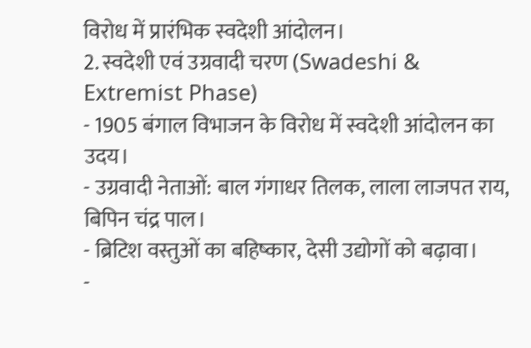विरोध में प्रारंभिक स्वदेशी आंदोलन।
2. स्वदेशी एवं उग्रवादी चरण (Swadeshi & Extremist Phase)
- 1905 बंगाल विभाजन के विरोध में स्वदेशी आंदोलन का उदय।
- उग्रवादी नेताओं: बाल गंगाधर तिलक, लाला लाजपत राय, बिपिन चंद्र पाल।
- ब्रिटिश वस्तुओं का बहिष्कार, देसी उद्योगों को बढ़ावा।
-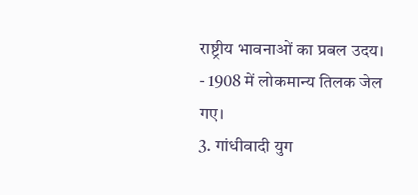राष्ट्रीय भावनाओं का प्रबल उदय।
- 1908 में लोकमान्य तिलक जेल गए।
3. गांधीवादी युग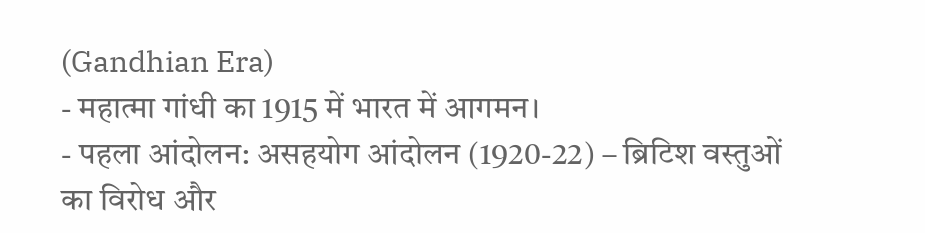(Gandhian Era)
- महात्मा गांधी का 1915 में भारत में आगमन।
- पहला आंदोलन: असहयोग आंदोलन (1920-22) – ब्रिटिश वस्तुओं का विरोध और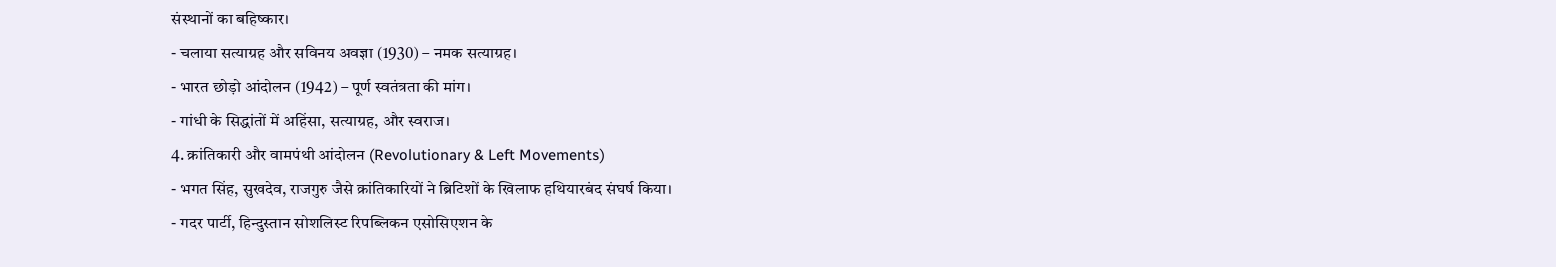संस्थानों का बहिष्कार।
- चलाया सत्याग्रह और सविनय अवज्ञा (1930) – नमक सत्याग्रह।
- भारत छोड़ो आंदोलन (1942) – पूर्ण स्वतंत्रता की मांग।
- गांधी के सिद्धांतों में अहिंसा, सत्याग्रह, और स्वराज।
4. क्रांतिकारी और वामपंथी आंदोलन (Revolutionary & Left Movements)
- भगत सिंह, सुखदेव, राजगुरु जैसे क्रांतिकारियों ने ब्रिटिशों के खिलाफ हथियारबंद संघर्ष किया।
- गदर पार्टी, हिन्दुस्तान सोशलिस्ट रिपब्लिकन एसोसिएशन के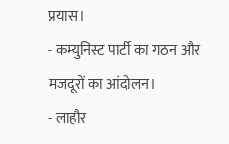प्रयास।
- कम्युनिस्ट पार्टी का गठन और मजदूरों का आंदोलन।
- लाहौर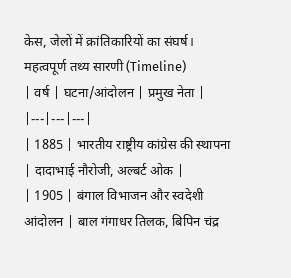केस, जेलों में क्रांतिकारियों का संघर्ष।
महत्वपूर्ण तथ्य सारणी (Timeline)
| वर्ष | घटना/आंदोलन | प्रमुख नेता |
|---|---|---|
| 1885 | भारतीय राष्ट्रीय कांग्रेस की स्थापना | दादाभाई नौरोजी, अल्बर्ट ओक |
| 1905 | बंगाल विभाजन और स्वदेशी आंदोलन | बाल गंगाधर तिलक, बिपिन चंद्र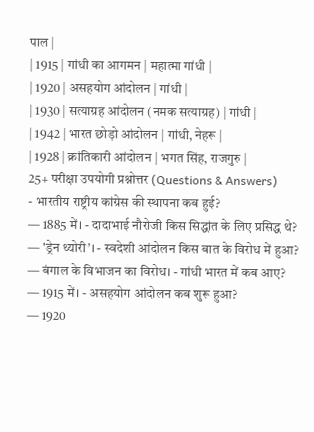पाल |
| 1915 | गांधी का आगमन | महात्मा गांधी |
| 1920 | असहयोग आंदोलन | गांधी |
| 1930 | सत्याग्रह आंदोलन (नमक सत्याग्रह) | गांधी |
| 1942 | भारत छोड़ो आंदोलन | गांधी, नेहरू |
| 1928 | क्रांतिकारी आंदोलन | भगत सिंह, राजगुरु |
25+ परीक्षा उपयोगी प्रश्नोत्तर (Questions & Answers)
- भारतीय राष्ट्रीय कांग्रेस की स्थापना कब हुई?
— 1885 में। - दादाभाई नौरोजी किस सिद्धांत के लिए प्रसिद्ध थे?
— 'ड्रेन थ्योरी’। - स्वदेशी आंदोलन किस बात के विरोध में हुआ?
— बंगाल के विभाजन का विरोध। - गांधी भारत में कब आए?
— 1915 में। - असहयोग आंदोलन कब शुरू हुआ?
— 1920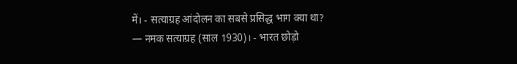में। - सत्याग्रह आंदोलन का सबसे प्रसिद्ध भाग क्या था?
— नमक सत्याग्रह (साल 1930)। - भारत छोड़ो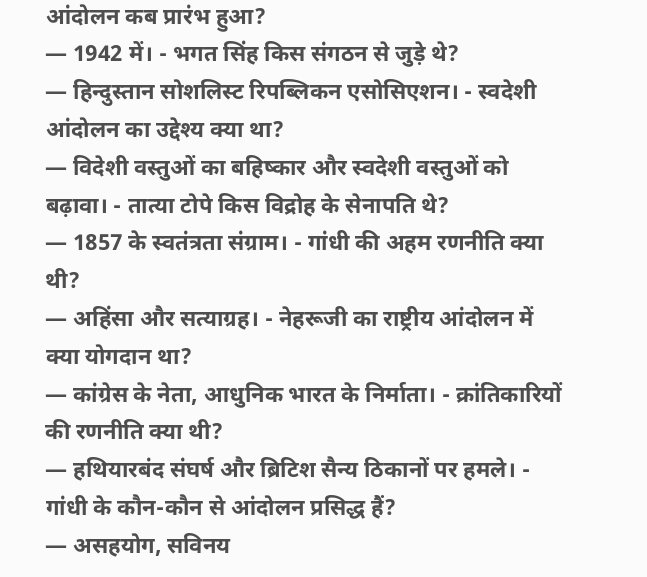आंदोलन कब प्रारंभ हुआ?
— 1942 में। - भगत सिंह किस संगठन से जुड़े थे?
— हिन्दुस्तान सोशलिस्ट रिपब्लिकन एसोसिएशन। - स्वदेशी आंदोलन का उद्देश्य क्या था?
— विदेशी वस्तुओं का बहिष्कार और स्वदेशी वस्तुओं को बढ़ावा। - तात्या टोपे किस विद्रोह के सेनापति थे?
— 1857 के स्वतंत्रता संग्राम। - गांधी की अहम रणनीति क्या थी?
— अहिंसा और सत्याग्रह। - नेहरूजी का राष्ट्रीय आंदोलन में क्या योगदान था?
— कांग्रेस के नेता, आधुनिक भारत के निर्माता। - क्रांतिकारियों की रणनीति क्या थी?
— हथियारबंद संघर्ष और ब्रिटिश सैन्य ठिकानों पर हमले। - गांधी के कौन-कौन से आंदोलन प्रसिद्ध हैं?
— असहयोग, सविनय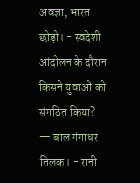अवज्ञा, भारत छोड़ो। - स्वदेशी आंदोलन के दौरान किसने युवाओं को संगठित किया?
— बाल गंगाधर तिलक। - रानी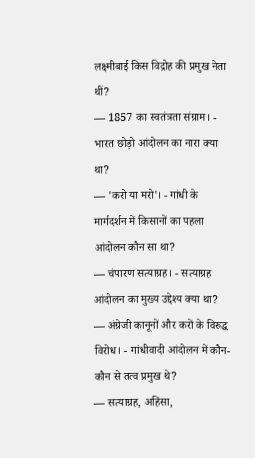लक्ष्मीबाई किस विद्रोह की प्रमुख नेता थीं?
— 1857 का स्वतंत्रता संग्राम। - भारत छोड़ो आंदोलन का नारा क्या था?
— 'करो या मरो'। - गांधी के मार्गदर्शन में किसानों का पहला आंदोलन कौन सा था?
— चंपारण सत्याग्रह। - सत्याग्रह आंदोलन का मुख्य उद्देश्य क्या था?
— अंग्रेजी कानूनों और करों के विरुद्ध विरोध। - गांधीवादी आंदोलन में कौन-कौन से तत्व प्रमुख थे?
— सत्याग्रह, अहिंसा,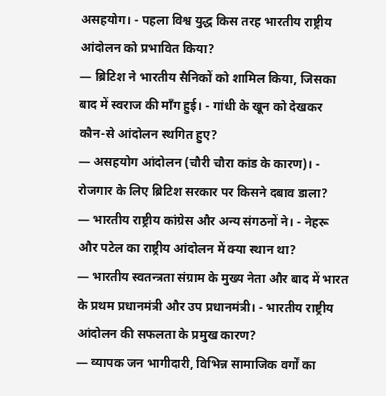असहयोग। - पहला विश्व युद्ध किस तरह भारतीय राष्ट्रीय आंदोलन को प्रभावित किया?
— ब्रिटिश ने भारतीय सैनिकों को शामिल किया, जिसका बाद में स्वराज की माँग हुई। - गांधी के खून को देखकर कौन-से आंदोलन स्थगित हुए?
— असहयोग आंदोलन (चौरी चौरा कांड के कारण)। - रोजगार के लिए ब्रिटिश सरकार पर किसने दबाव डाला?
— भारतीय राष्ट्रीय कांग्रेस और अन्य संगठनों ने। - नेहरू और पटेल का राष्ट्रीय आंदोलन में क्या स्थान था?
— भारतीय स्वतन्त्रता संग्राम के मुख्य नेता और बाद में भारत के प्रथम प्रधानमंत्री और उप प्रधानमंत्री। - भारतीय राष्ट्रीय आंदोलन की सफलता के प्रमुख कारण?
— व्यापक जन भागीदारी, विभिन्न सामाजिक वर्गों का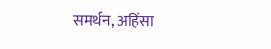समर्थन, अहिंसा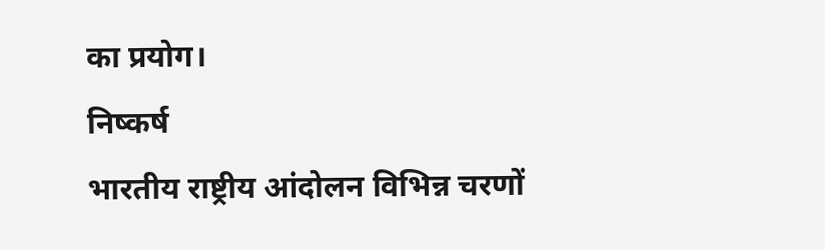का प्रयोग।
निष्कर्ष
भारतीय राष्ट्रीय आंदोलन विभिन्न चरणों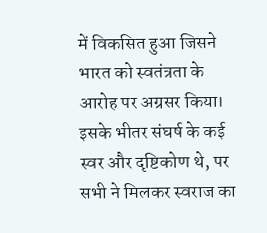में विकसित हुआ जिसने भारत को स्वतंत्रता के आरोह पर अग्रसर किया। इसके भीतर संघर्ष के कई स्वर और दृष्टिकोण थे, पर सभी ने मिलकर स्वराज का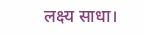लक्ष्य साधा।